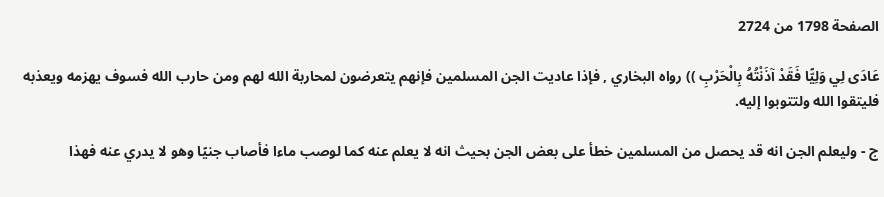الصفحة 1798 من 2724

عَادَى لِي وَلِيًّا فَقَدْ آذَنْتُهُ بِالْحَرْبِ )) رواه البخاري , فإذا عاديت الجن المسلمين فإنهم يتعرضون لمحاربة الله لهم ومن حارب الله فسوف يهزمه ويعذبه فليتقوا الله ولتتوبوا إليه.

ج - وليعلم الجن انه قد يحصل من المسلمين خطأ على بعض الجن بحيث انه لا يعلم عنه كما لوصب ماءا فأصاب جنيًا وهو لا يدري عنه فهذا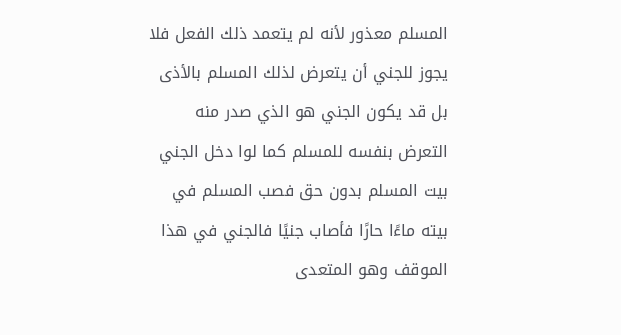المسلم معذور لأنه لم يتعمد ذلك الفعل فلا يجوز للجني أن يتعرض لذلك المسلم بالأذى بل قد يكون الجني هو الذي صدر منه التعرض بنفسه للمسلم كما لوا دخل الجني بيت المسلم بدون حق فصب المسلم في بيته ماءًا حارًا فأصاب جنيًا فالجني في هذا الموقف وهو المتعدى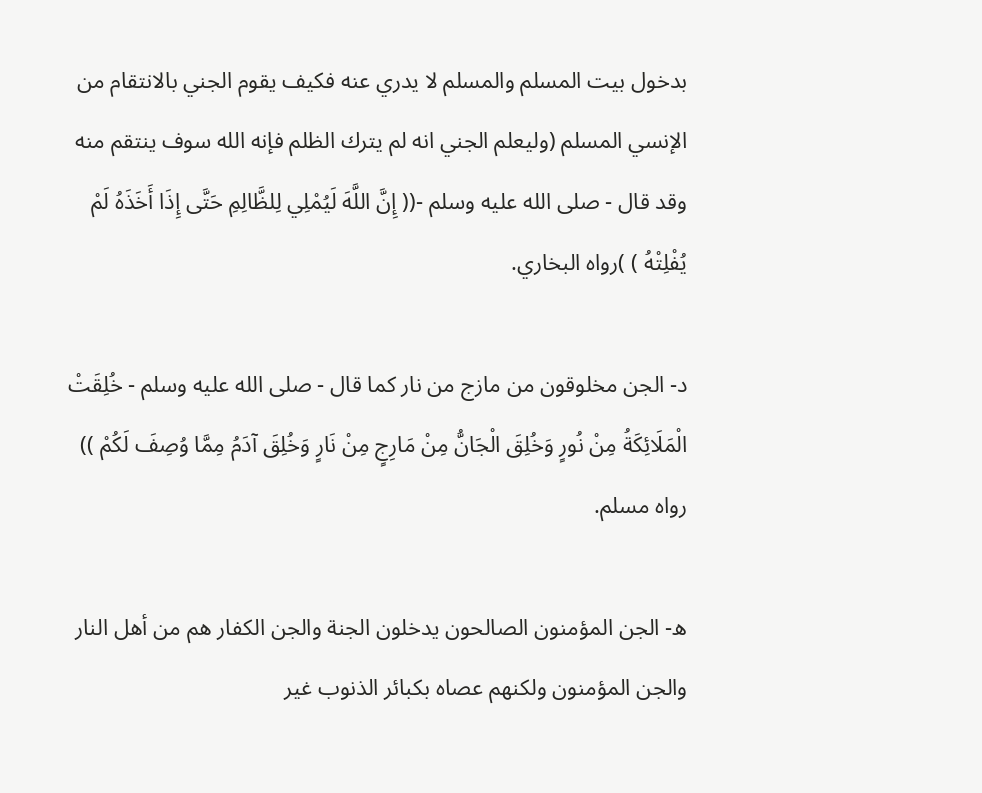بدخول بيت المسلم والمسلم لا يدري عنه فكيف يقوم الجني بالانتقام من الإنسي المسلم (وليعلم الجني انه لم يترك الظلم فإنه الله سوف ينتقم منه وقد قال - صلى الله عليه وسلم -(( إِنَّ اللَّهَ لَيُمْلِي لِلظَّالِمِ حَتَّى إِذَا أَخَذَهُ لَمْ يُفْلِتْهُ ) )رواه البخاري.

د- الجن مخلوقون من مازج من نار كما قال - صلى الله عليه وسلم - خُلِقَتْ الْمَلَائِكَةُ مِنْ نُورٍ وَخُلِقَ الْجَانُّ مِنْ مَارِجٍ مِنْ نَارٍ وَخُلِقَ آدَمُ مِمَّا وُصِفَ لَكُمْ )) رواه مسلم.

ه- الجن المؤمنون الصالحون يدخلون الجنة والجن الكفار هم من أهل النار والجن المؤمنون ولكنهم عصاه بكبائر الذنوب غير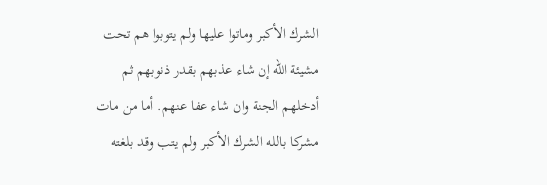الشرك الأكبر وماتوا عليها ولم يتوبوا هم تحت مشيئة الله إن شاء عذبهم بقدر ذنوبهم ثم أدخلهم الجنة وان شاء عفا عنهم. أما من مات مشركا بالله الشرك الأكبر ولم يتب وقد بلغته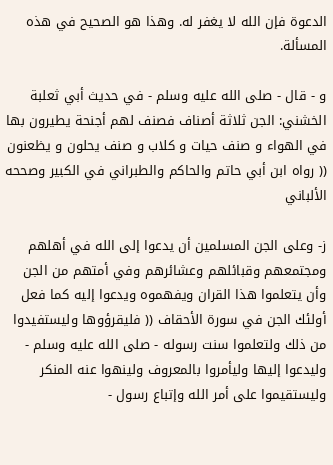الدعوة فإن الله لا يغفر له. وهذا هو الصحيح في هذه المسألة.

و - قال - صلى الله عليه وسلم - في حديث أبي ثعلبة الخشني: الجن ثلاثة أصناف فصنف لهم أجنحة يطيرون بها في الهواء و صنف حيات و كلاب و صنف يحلون و يظعنون (( رواه ابن أبي حاتم والحاكم والطبراني في الكبير وصححه الألباني

ز- وعلى الجن المسلمين أن يدعوا إلى الله في أهلهم ومجتمعهم وقبائلهم وعشائرهم وفي أمتهم من الجن وأن يتعلموا هذا القران ويفهموه ويدعوا إليه كما فعل أولئك الجن في سورة الأحقاف (( فليقرؤوها وليستفيدوا من ذلك ولتعلموا سنت رسوله - صلى الله عليه وسلم - وليدعوا إليها وليأمروا بالمعروف ولينهوا عنه المنكر وليستقيموا على أمر الله وإتباع رسول -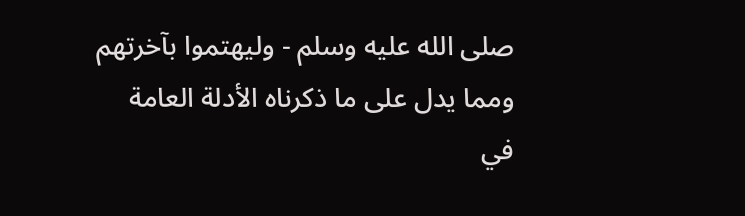صلى الله عليه وسلم - وليهتموا بآخرتهم ومما يدل على ما ذكرناه الأدلة العامة في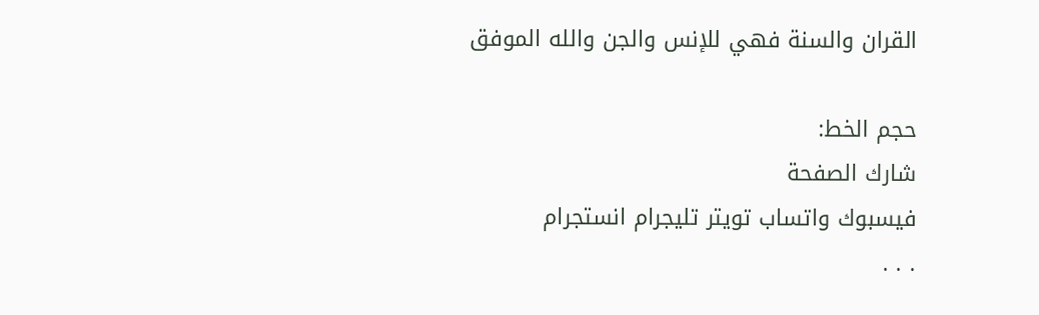القران والسنة فهي للإنس والجن والله الموفق

حجم الخط:
شارك الصفحة
فيسبوك واتساب تويتر تليجرام انستجرام
. . .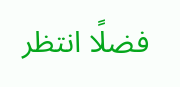فضلًا انتظر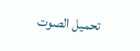تحميل الصوت